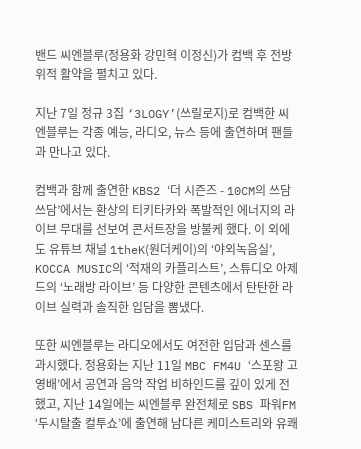밴드 씨엔블루(정용화 강민혁 이정신)가 컴백 후 전방위적 활약을 펼치고 있다.

지난 7일 정규 3집 ‘3LOGY’(쓰릴로지)로 컴백한 씨엔블루는 각종 예능, 라디오, 뉴스 등에 출연하며 팬들과 만나고 있다.

컴백과 함께 출연한 KBS2 ‘더 시즌즈 - 10CM의 쓰담쓰담’에서는 환상의 티키타카와 폭발적인 에너지의 라이브 무대를 선보여 콘서트장을 방불케 했다. 이 외에도 유튜브 채널 1theK(원더케이)의 ‘야외녹음실’, KOCCA MUSIC의 ‘적재의 카플리스트’, 스튜디오 아제드의 ‘노래방 라이브’ 등 다양한 콘텐츠에서 탄탄한 라이브 실력과 솔직한 입담을 뽐냈다.

또한 씨엔블루는 라디오에서도 여전한 입담과 센스를 과시했다. 정용화는 지난 11일 MBC FM4U ‘스포왕 고영배’에서 공연과 음악 작업 비하인드를 깊이 있게 전했고, 지난 14일에는 씨엔블루 완전체로 SBS 파워FM ‘두시탈출 컬투쇼’에 출연해 남다른 케미스트리와 유쾌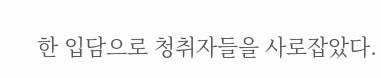한 입담으로 청취자들을 사로잡았다.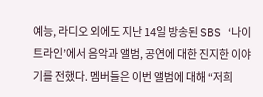예능, 라디오 외에도 지난 14일 방송된 SBS ‘나이트라인’에서 음악과 앨범, 공연에 대한 진지한 이야기를 전했다. 멤버들은 이번 앨범에 대해 “저희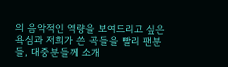의 음악적인 역량을 보여드리고 싶은 욕심과 저희가 쓴 곡들을 빨리 팬분들, 대중분들께 소개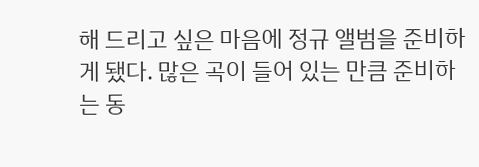해 드리고 싶은 마음에 정규 앨범을 준비하게 됐다. 많은 곡이 들어 있는 만큼 준비하는 동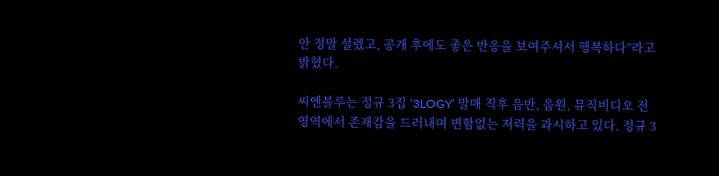안 정말 설렜고, 공개 후에도 좋은 반응을 보여주셔서 행복하다”라고 밝혔다.

씨엔블루는 정규 3집 ‘3LOGY’ 발매 직후 음반, 음원, 뮤직비디오 전 영역에서 존재감을 드러내며 변함없는 저력을 과시하고 있다. 정규 3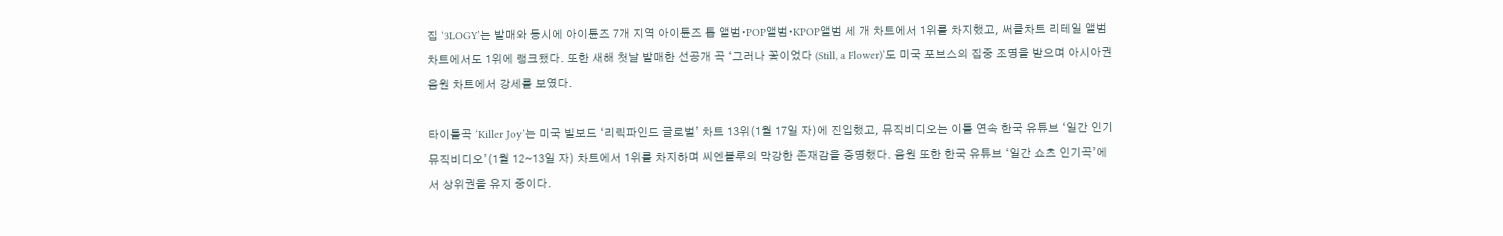집 ‘3LOGY’는 발매와 동시에 아이튠즈 7개 지역 아이튠즈 톱 앨범∙POP앨범∙KPOP앨범 세 개 차트에서 1위를 차지했고, 써클차트 리테일 앨범 차트에서도 1위에 랭크됐다. 또한 새해 첫날 발매한 선공개 곡 ‘그러나 꽃이었다 (Still, a Flower)’도 미국 포브스의 집중 조명을 받으며 아시아권 음원 차트에서 강세를 보였다.

타이틀곡 ‘Killer Joy’는 미국 빌보드 ‘리릭파인드 글로벌’ 차트 13위(1월 17일 자)에 진입했고, 뮤직비디오는 이틀 연속 한국 유튜브 ‘일간 인기 뮤직비디오’(1월 12~13일 자) 차트에서 1위를 차지하며 씨엔블루의 막강한 존재감을 증명했다. 음원 또한 한국 유튜브 ‘일간 쇼츠 인기곡’에서 상위권을 유지 중이다.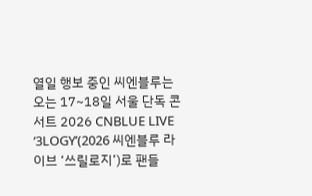열일 행보 중인 씨엔블루는 오는 17~18일 서울 단독 콘서트 2026 CNBLUE LIVE ‘3LOGY’(2026 씨엔블루 라이브 ‘쓰릴로지’)로 팬들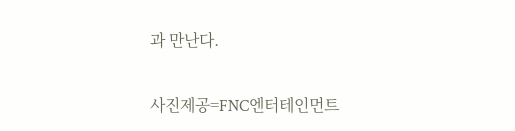과 만난다.

사진제공=FNC엔터테인먼트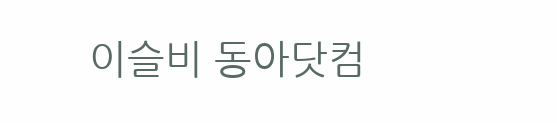이슬비 동아닷컴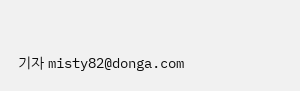기자 misty82@donga.com